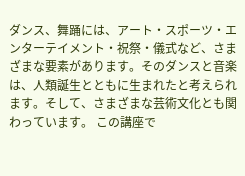ダンス、舞踊には、アート・スポーツ・エンターテイメント・祝祭・儀式など、さまざまな要素があります。そのダンスと音楽は、人類誕生とともに生まれたと考えられます。そして、さまざまな芸術文化とも関わっています。 この講座で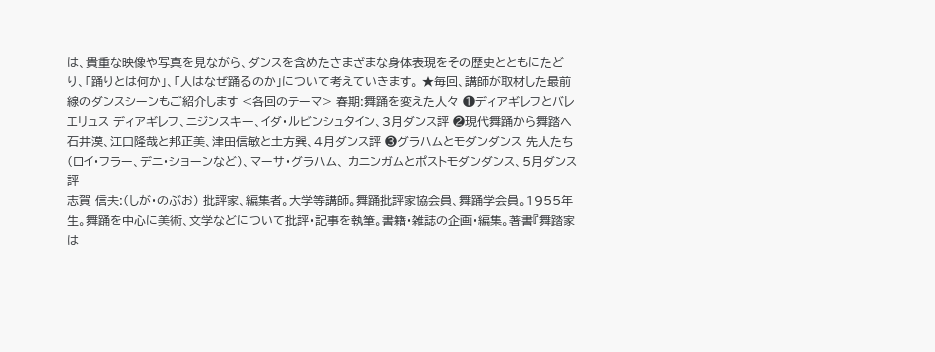は、貴重な映像や写真を見ながら、ダンスを含めたさまざまな身体表現をその歴史とともにたどり、「踊りとは何か」、「人はなぜ踊るのか」について考えていきます。 ★毎回、講師が取材した最前線のダンスシーンもご紹介します <各回のテーマ> 春期:舞踊を変えた人々 ❶ディアギレフとバレエリュス ディアギレフ、ニジンスキー、イダ・ルビンシュタイン、3月ダンス評 ❷現代舞踊から舞踏へ 石井漠、江口隆哉と邦正美、津田信敏と土方巽、4月ダンス評 ❸グラハムとモダンダンス 先人たち(ロイ・フラー、デニ・ショーンなど)、マーサ・グラハム、 カニンガムとポストモダンダンス、5月ダンス評
志賀 信夫:(しが・のぶお) 批評家、編集者。大学等講師。舞踊批評家協会員、舞踊学会員。1955年生。舞踊を中心に美術、文学などについて批評・記事を執筆。書籍・雑誌の企画・編集。著書『舞踏家は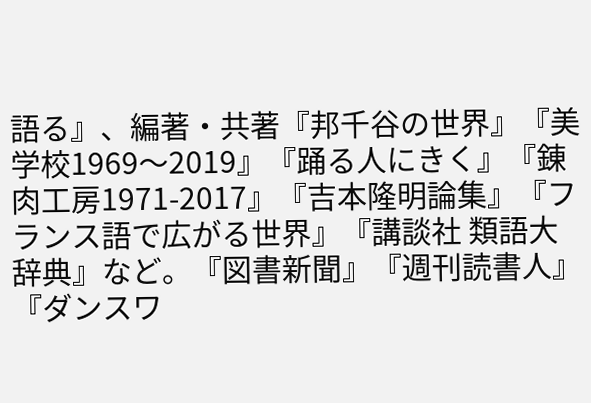語る』、編著・共著『邦千谷の世界』『美学校1969〜2019』『踊る人にきく』『錬肉工房1971-2017』『吉本隆明論集』『フランス語で広がる世界』『講談社 類語大辞典』など。『図書新聞』『週刊読書人』『ダンスワ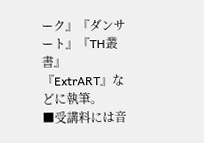ーク』『ダンサート』『TH叢書』『ExtrART』などに執筆。
■受講料には音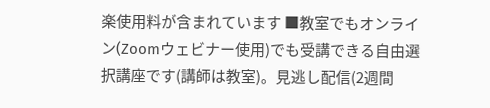楽使用料が含まれています ■教室でもオンライン(Zoomウェビナー使用)でも受講できる自由選択講座です(講師は教室)。見逃し配信(2週間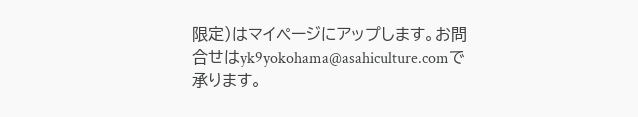限定)はマイページにアップします。お問合せはyk9yokohama@asahiculture.comで承ります。